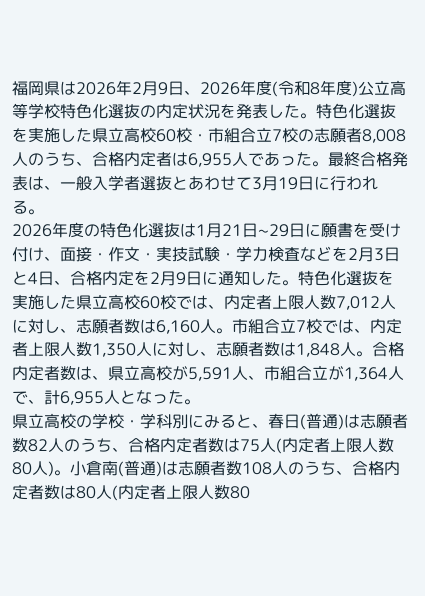福岡県は2026年2月9日、2026年度(令和8年度)公立高等学校特色化選抜の内定状況を発表した。特色化選抜を実施した県立高校60校・市組合立7校の志願者8,008人のうち、合格内定者は6,955人であった。最終合格発表は、一般入学者選抜とあわせて3月19日に行われる。
2026年度の特色化選抜は1月21日~29日に願書を受け付け、面接・作文・実技試験・学力検査などを2月3日と4日、合格内定を2月9日に通知した。特色化選抜を実施した県立高校60校では、内定者上限人数7,012人に対し、志願者数は6,160人。市組合立7校では、内定者上限人数1,350人に対し、志願者数は1,848人。合格内定者数は、県立高校が5,591人、市組合立が1,364人で、計6,955人となった。
県立高校の学校・学科別にみると、春日(普通)は志願者数82人のうち、合格内定者数は75人(内定者上限人数80人)。小倉南(普通)は志願者数108人のうち、合格内定者数は80人(内定者上限人数80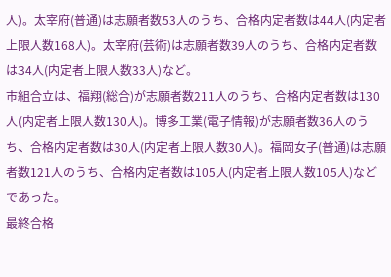人)。太宰府(普通)は志願者数53人のうち、合格内定者数は44人(内定者上限人数168人)。太宰府(芸術)は志願者数39人のうち、合格内定者数は34人(内定者上限人数33人)など。
市組合立は、福翔(総合)が志願者数211人のうち、合格内定者数は130人(内定者上限人数130人)。博多工業(電子情報)が志願者数36人のうち、合格内定者数は30人(内定者上限人数30人)。福岡女子(普通)は志願者数121人のうち、合格内定者数は105人(内定者上限人数105人)などであった。
最終合格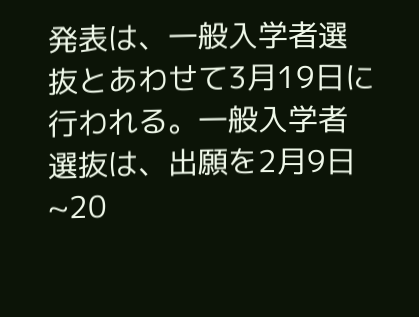発表は、一般入学者選抜とあわせて3月19日に行われる。一般入学者選抜は、出願を2月9日~20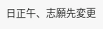日正午、志願先変更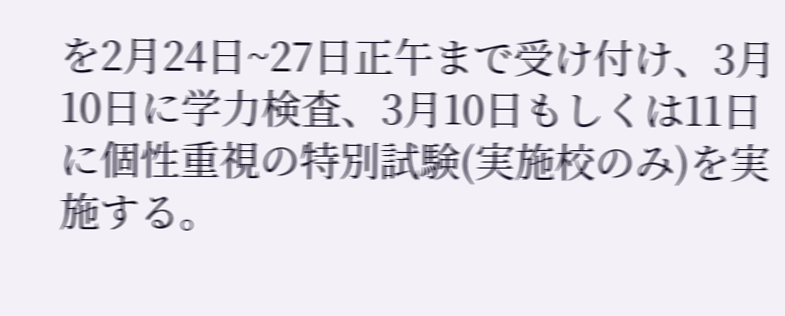を2月24日~27日正午まで受け付け、3月10日に学力検査、3月10日もしくは11日に個性重視の特別試験(実施校のみ)を実施する。